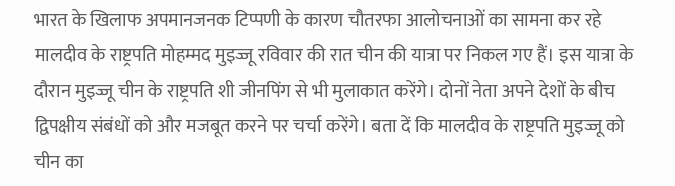भारत के खिलाफ अपमानजनक टिप्पणी के कारण चौतरफा आलोचनाओं का सामना कर रहे मालदीव के राष्ट्रपति मोहम्मद मुइज्जू रविवार की रात चीन की यात्रा पर निकल गए हैं। इस यात्रा के दौरान मुइज्जू चीन के राष्ट्रपति शी जीनपिंग से भी मुलाकात करेंगे। दोनों नेता अपने देशों के बीच द्विपक्षीय संबंधों को और मजबूत करने पर चर्चा करेंगे। बता दें कि मालदीव के राष्ट्रपति मुइज्जू को चीन का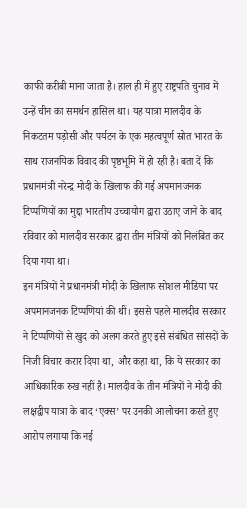काफी करीबी माना जाता है। हाल ही में हुए राष्ट्रपति चुनाव में उन्हें चीन का समर्थन हासिल था। यह यात्रा मालदीव के निकटतम पड़ोसी और पर्यटन के एक महत्वपूर्ण स्रोत भारत के साथ राजनयिक विवाद की पृष्ठभूमि में हो रही है। बता दें कि प्रधानमंत्री नरेन्द्र मोदी के खिलाफ की गई अपमानजनक टिप्पणियों का मुद्दा भारतीय उच्चायोग द्वारा उठाए जाने के बाद रविवार को मालदीव सरकार द्वारा तीन मंत्रियों को निलंबित कर दिया गया था।
इन मंत्रियों ने प्रधानमंत्री मोदी के खिलाफ सोशल मीडिया पर अपमानजनक टिप्पणियां की थीं। इससे पहले मालदीव सरकार ने टिप्पणियों से खुद को अलग करते हुए इसे संबंधित सांसदों के निजी विचार करार दिया था, और कहा था, कि ये सरकार का आधिकारिक रुख नहीं है। मालदीव के तीन मंत्रियों ने मोदी की लक्षद्वीप यात्रा के बाद ‘एक्स’ पर उनकी आलोचना करते हुए आरोप लगाया कि नई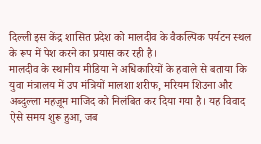दिल्ली इस केंद्र शासित प्रदेश को मालदीव के वैकल्पिक पर्यटन स्थल के रूप में पेश करने का प्रयास कर रही है।
मालदीव के स्थानीय मीडिया ने अधिकारियों के हवाले से बताया कि युवा मंत्रालय में उप मंत्रियों मालशा शरीफ, मरियम शिउना और अब्दुल्ला महज़ूम माजिद को निलंबित कर दिया गया है। यह विवाद ऐसे समय शुरू हुआ, जब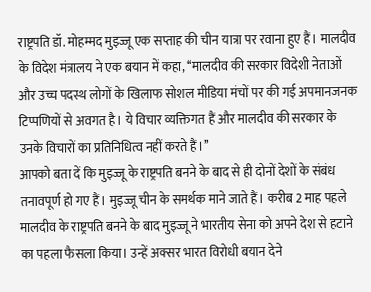राष्ट्रपति डॉ. मोहम्मद मुइज्जू एक सप्ताह की चीन यात्रा पर रवाना हुए हैं। मालदीव के विदेश मंत्रालय ने एक बयान में कहा, ‘‘मालदीव की सरकार विदेशी नेताओं और उच्च पदस्थ लोगों के खिलाफ सोशल मीडिया मंचों पर की गई अपमानजनक टिप्पणियों से अवगत है। ये विचार व्यक्तिगत हैं और मालदीव की सरकार के उनके विचारों का प्रतिनिधित्व नहीं करते हैं।’’
आपको बता दें कि मुइज्जू के राष्ट्रपति बनने के बाद से ही दोनों देशों के संबंध तनावपूर्ण हो गए हैं। मुइज्जू चीन के समर्थक माने जाते हैं। करीब 2 माह पहले मालदीव के राष्ट्रपति बनने के बाद मुइज्जू ने भारतीय सेना को अपने देश से हटाने का पहला फैसला किया। उन्हें अक्सर भारत विरोधी बयान देने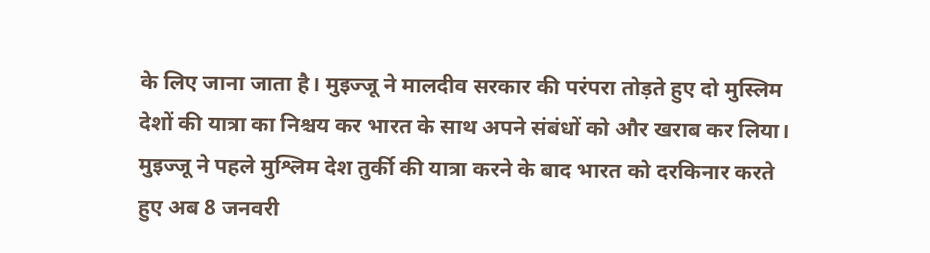के लिए जाना जाता है। मुइज्जू ने मालदीव सरकार की परंपरा तोड़ते हुए दो मुस्लिम देशों की यात्रा का निश्चय कर भारत के साथ अपने संबंधों को और खराब कर लिया। मुइज्जू ने पहले मुश्लिम देश तुर्की की यात्रा करने के बाद भारत को दरकिनार करते हुए अब 8 जनवरी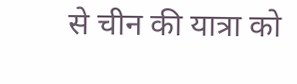से चीन की यात्रा को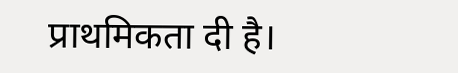प्राथमिकता दी है।